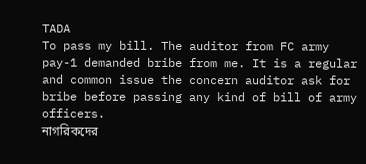TADA
To pass my bill. The auditor from FC army pay-1 demanded bribe from me. It is a regular and common issue the concern auditor ask for bribe before passing any kind of bill of army officers.
নাগরিকদের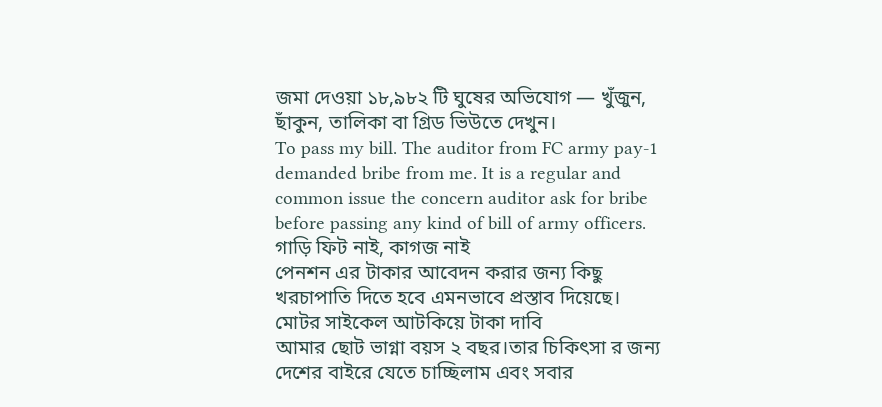জমা দেওয়া ১৮,৯৮২ টি ঘুষের অভিযোগ — খুঁজুন, ছাঁকুন, তালিকা বা গ্রিড ভিউতে দেখুন।
To pass my bill. The auditor from FC army pay-1 demanded bribe from me. It is a regular and common issue the concern auditor ask for bribe before passing any kind of bill of army officers.
গাড়ি ফিট নাই, কাগজ নাই
পেনশন এর টাকার আবেদন করার জন্য কিছু খরচাপাতি দিতে হবে এমনভাবে প্রস্তাব দিয়েছে।
মোটর সাইকেল আটকিয়ে টাকা দাবি
আমার ছোট ভাগ্না বয়স ২ বছর।তার চিকিৎসা র জন্য দেশের বাইরে যেতে চাচ্ছিলাম এবং সবার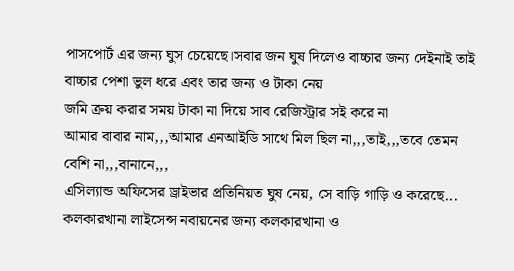পাসপোর্ট এর জন্য ঘুস চেয়েছে।সবার জন ঘুষ দিলেও বাচ্চার জন্য দেইনাই তাই বাচ্চার পেশা ভুল ধরে এবং তার জন্য ও টাকা নেয়
জমি ক্রয় করার সময় টাকা না দিয়ে সাব রেজিস্ট্রার সই করে না
আমার বাবার নাম,,,আমার এনআইডি সাথে মিল ছিল না,,,তাই,,,তবে তেমন বেশি না,,,বানানে,,,
এসিল্যান্ড অফিসের ড্রাইভার প্রতিনিয়ত ঘুষ নেয়, সে বাড়ি গাড়ি ও করেছে...
কলকারখানা লাইসেন্স নবায়নের জন্য কলকারখানা ও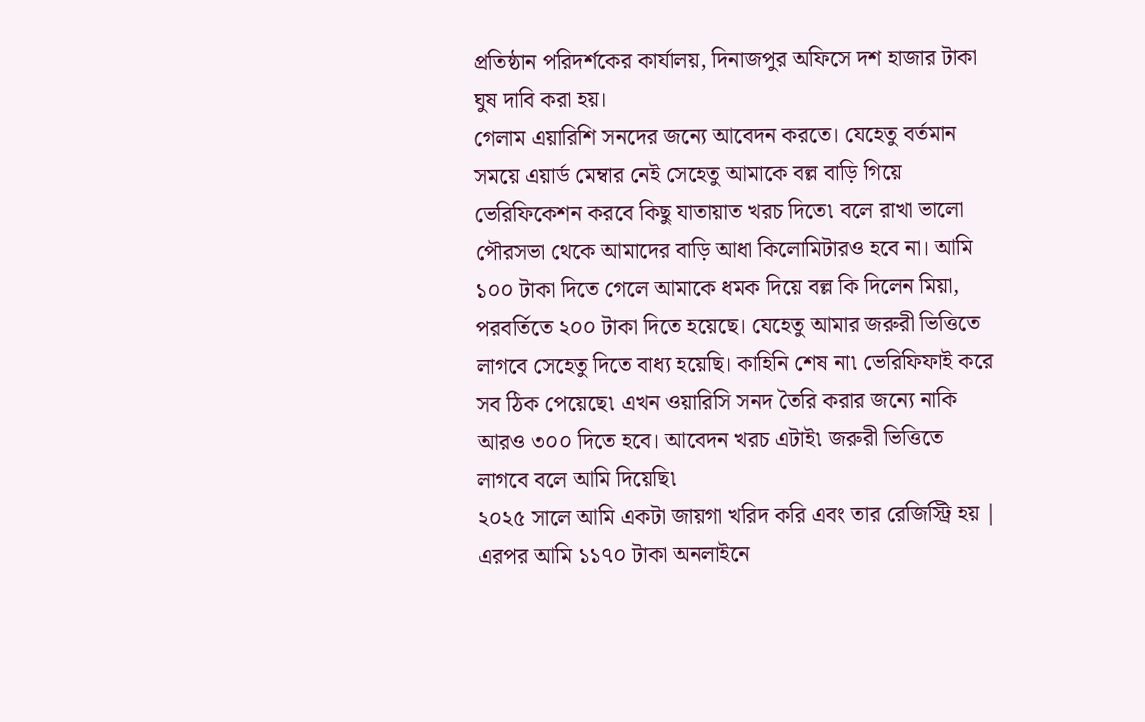প্রতিষ্ঠান পরিদর্শকের কার্যালয়, দিনাজপুর অফিসে দশ হাজার টাকা ঘুষ দাবি করা হয়।
গেলাম এয়ারিশি সনদের জন্যে আবেদন করতে। যেহেতু বর্তমান সময়ে এয়ার্ড মেম্বার নেই সেহেতু আমাকে বল্ল বাড়ি গিয়ে ভেরিফিকেশন করবে কিছু যাতায়াত খরচ দিতে৷ বলে রাখা ভালো পৌরসভা থেকে আমাদের বাড়ি আধা কিলোমিটারও হবে না। আমি ১০০ টাকা দিতে গেলে আমাকে ধমক দিয়ে বল্ল কি দিলেন মিয়া, পরবর্তিতে ২০০ টাকা দিতে হয়েছে। যেহেতু আমার জরুরী ভিত্তিতে লাগবে সেহেতু দিতে বাধ্য হয়েছি। কাহিনি শেষ না৷ ভেরিফিফাই করে সব ঠিক পেয়েছে৷ এখন ওয়ারিসি সনদ তৈরি করার জন্যে নাকি আরও ৩০০ দিতে হবে। আবেদন খরচ এটাই৷ জরুরী ভিত্তিতে লাগবে বলে আমি দিয়েছি৷
২০২৫ সালে আমি একটা জায়গা খরিদ করি এবং তার রেজিস্ট্রি হয় | এরপর আমি ১১৭০ টাকা অনলাইনে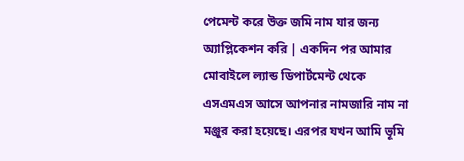পেমেন্ট করে উক্ত জমি নাম যার জন্য অ্যাপ্লিকেশন করি | একদিন পর আমার মোবাইলে ল্যান্ড ডিপার্টমেন্ট থেকে এসএমএস আসে আপনার নামজারি নাম না মঞ্জুর করা হয়েছে। এরপর যখন আমি ভূমি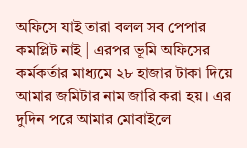অফিসে যাই তারা বলল সব পেপার কমপ্লিট নাই | এরপর ভূমি অফিসের কর্মকর্তার মাধ্যমে ২৮ হাজার টাকা দিয়ে আমার জমিটার নাম জারি করা হয়। এর দুদিন পরে আমার মোবাইলে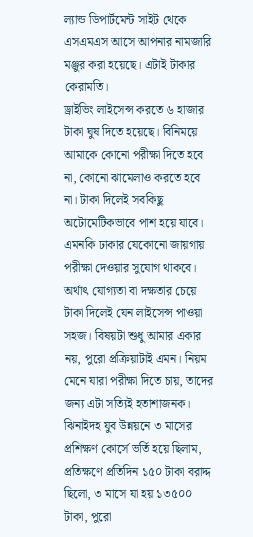ল্যান্ড ডিপার্টমেন্ট সাইট থেকে এসএমএস আসে আপনার নামজারি মঞ্জুর করা হয়েছে। এটাই টাকার কেরামতি।
ড্রাইভিং লাইসেন্স করতে ৬ হাজার টাকা ঘুষ দিতে হয়েছে। বিনিময়ে আমাকে কোনো পরীক্ষা দিতে হবে না, কোনো ঝামেলাও করতে হবে না। টাকা দিলেই সবকিছু অটোমেটিকভাবে পাশ হয়ে যাবে। এমনকি ঢাকার যেকোনো জায়গায় পরীক্ষা দেওয়ার সুযোগ থাকবে। অর্থাৎ যোগ্যতা বা দক্ষতার চেয়ে টাকা দিলেই যেন লাইসেন্স পাওয়া সহজ। বিষয়টা শুধু আমার একার নয়, পুরো প্রক্রিয়াটাই এমন। নিয়ম মেনে যারা পরীক্ষা দিতে চায়, তাদের জন্য এটা সত্যিই হতাশাজনক।
ঝিনাইদহ যুব উন্নয়নে ৩ মাসের প্রশিক্ষণ কোর্সে ভর্তি হয়ে ছিলাম, প্রতিক্ষণে প্রতিদিন ১৫০ টাকা বরাদ্দ ছিলো, ৩ মাসে যা হয় ১৩৫০০ টাকা, পুরো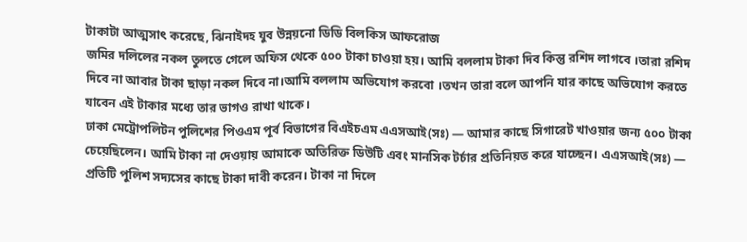টাকাটা আত্মসাৎ করেছে, ঝিনাইদহ যুব উন্নয়নো ডিডি বিলকিস আফরোজ
জমির দলিলের নকল তুলতে গেলে অফিস থেকে ৫০০ টাকা চাওয়া হয়। আমি বললাম টাকা দিব কিন্তু রশিদ লাগবে ।তারা রশিদ দিবে না আবার টাকা ছাড়া নকল দিবে না।আমি বললাম অভিযোগ করবো ।তখন তারা বলে আপনি যার কাছে অভিযোগ করতে যাবেন এই টাকার মধ্যে তার ভাগও রাখা থাকে।
ঢাকা মেট্রোপলিটন পুলিশের পিওএম পূর্ব বিভাগের বিএইচএম এএসআই(সঃ) — আমার কাছে সিগারেট খাওয়ার জন্য ৫০০ টাকা চেয়েছিলেন। আমি টাকা না দেওয়ায় আমাকে অতিরিক্ত ডিউটি এবং মানসিক টর্চার প্রতিনিয়ত করে যাচ্ছেন। এএসআই(সঃ) — প্রতিটি পুলিশ সদ্যসের কাছে টাকা দাবী করেন। টাকা না দিলে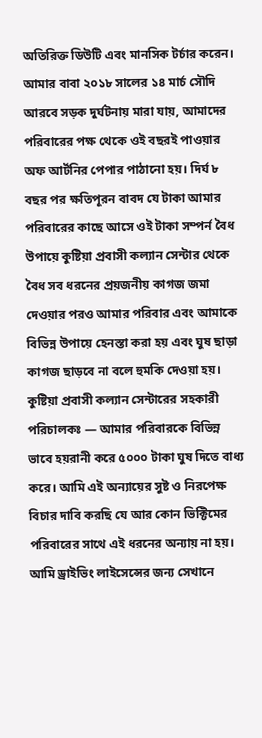অতিরিক্ত ডিউটি এবং মানসিক টর্চার করেন।
আমার বাবা ২০১৮ সালের ১৪ মার্চ সৌদি আরবে সড়ক দুর্ঘটনায় মারা যায়, আমাদের পরিবারের পক্ষ থেকে ওই বছরই পাওয়ার অফ আর্টনির পেপার পাঠানো হয়। দির্ঘ ৮ বছর পর ক্ষতিপূরন বাবদ যে টাকা আমার পরিবারের কাছে আসে ওই টাকা সম্পর্ন বৈধ উপায়ে কুষ্টিয়া প্রবাসী কল্যান সেন্টার থেকে বৈধ সব ধরনের প্রয়জনীয় কাগজ জমা দেওয়ার পরও আমার পরিবার এবং আমাকে বিভিন্ন উপায়ে হেনস্তা করা হয় এবং ঘুষ ছাড়া কাগজ ছাড়বে না বলে হুমকি দেওয়া হয়। কুষ্টিয়া প্রবাসী কল্যান সেন্টারের সহকারী পরিচালকঃ — আমার পরিবারকে বিভিন্ন ভাবে হয়রানী করে ৫০০০ টাকা ঘুষ দিতে বাধ্য করে। আমি এই অন্যায়ের সুষ্ট ও নিরপেক্ষ বিচার দাবি করছি যে আর কোন ভিক্টিমের পরিবারের সাথে এই ধরনের অন্যায় না হয়।
আমি ড্রাইভিং লাইসেন্সের জন্য সেখানে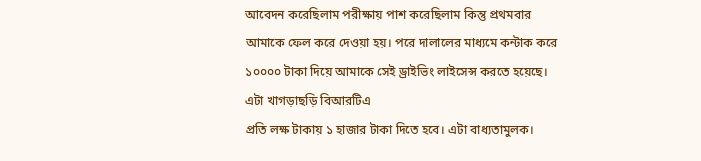আবেদন করেছিলাম পরীক্ষায় পাশ করেছিলাম কিন্তু প্রথমবার আমাকে ফেল করে দেওয়া হয়। পরে দালালের মাধ্যমে কন্টাক করে ১০০০০ টাকা দিয়ে আমাকে সেই ড্রাইভিং লাইসেন্স করতে হয়েছে। এটা খাগড়াছড়ি বিআরটিএ
প্রতি লক্ষ টাকায় ১ হাজার টাকা দিতে হবে। এটা বাধ্যতামুলক।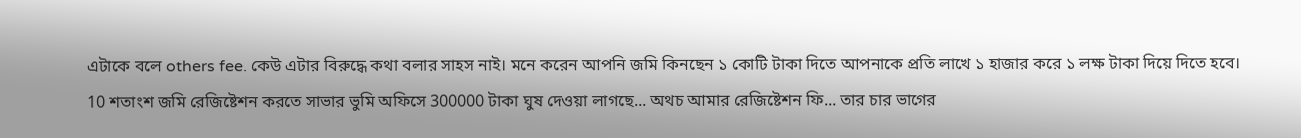এটাকে বলে others fee. কেউ এটার বিরুদ্ধে কথা বলার সাহস নাই। মনে করেন আপনি জমি কিনছেন ১ কোটি টাকা দিতে আপনাকে প্রতি লাখে ১ হাজার করে ১ লক্ষ টাকা দিয়ে দিতে হবে।
10 শতাংশ জমি রেজিষ্টেশন করতে সাভার ভুমি অফিসে 300000 টাকা ঘুষ দেওয়া লাগছে... অথচ আমার রেজিষ্টেশন ফি... তার চার ভাগের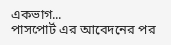একভাগ...
পাসপোর্ট এর আবেদনের পর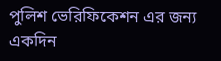পুলিশ ভেরিফিকেশন এর জন্য একদিন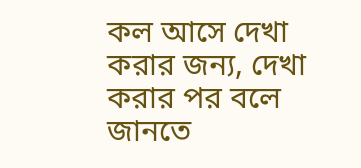কল আসে দেখা করার জন্য, দেখা করার পর বলে জানতে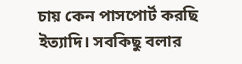চায় কেন পাসপোর্ট করছি ইত্যাদি। সবকিছু বলার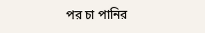পর চা পানির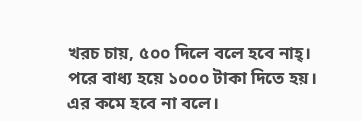খরচ চায়, ৫০০ দিলে বলে হবে নাহ্। পরে বাধ্য হয়ে ১০০০ টাকা দিতে হয়। এর কমে হবে না বলে।